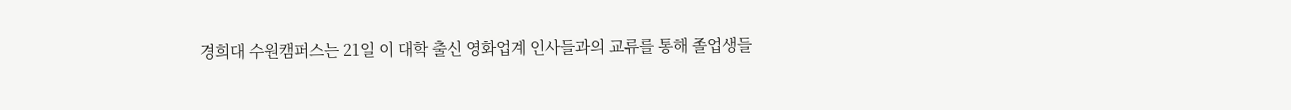경희대 수원캠퍼스는 21일 이 대학 출신 영화업계 인사들과의 교류를 통해 졸업생들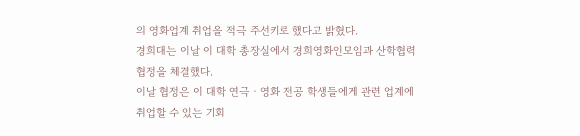의 영화업계 취업을 적극 주선키로 했다고 밝혔다.
경희대는 이날 이 대학 총장실에서 경희영화인모임과 산학협력 협정을 체결했다.
이날 협정은 이 대학 연극ㆍ영화 전공 학생들에게 관련 업계에 취업할 수 있는 기회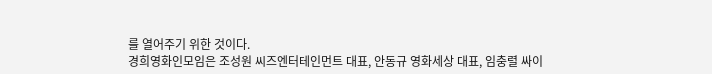를 열어주기 위한 것이다.
경희영화인모임은 조성원 씨즈엔터테인먼트 대표, 안동규 영화세상 대표, 임충렬 싸이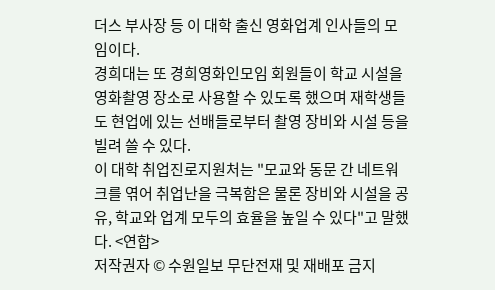더스 부사장 등 이 대학 출신 영화업계 인사들의 모임이다.
경희대는 또 경희영화인모임 회원들이 학교 시설을 영화촬영 장소로 사용할 수 있도록 했으며 재학생들도 현업에 있는 선배들로부터 촬영 장비와 시설 등을 빌려 쓸 수 있다.
이 대학 취업진로지원처는 "모교와 동문 간 네트워크를 엮어 취업난을 극복함은 물론 장비와 시설을 공유, 학교와 업계 모두의 효율을 높일 수 있다"고 말했다. <연합>
저작권자 © 수원일보 무단전재 및 재배포 금지